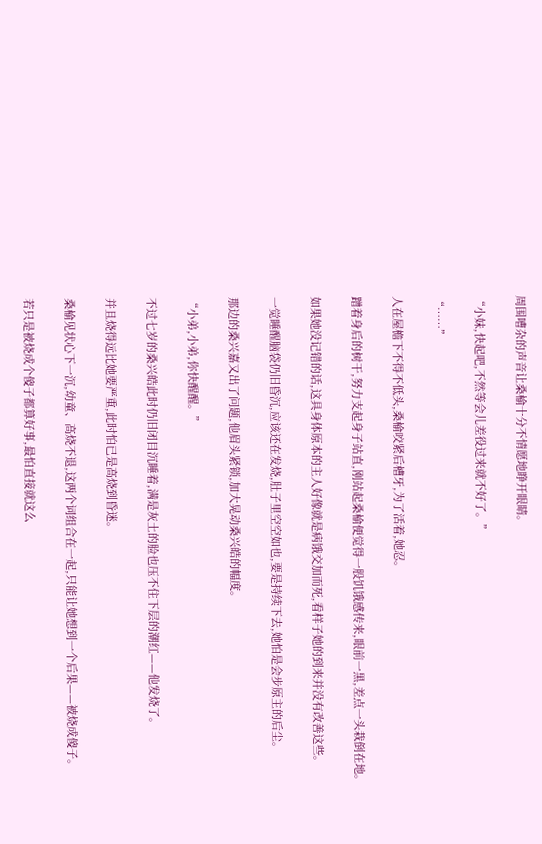周围嘈杂的声音让桑榆十分不情愿地睁开眼睛。

“小妹,快起吧,不然等会儿差役过来就不好了。”

“……”

人在屋檐下不得不低头,桑榆咬紧后槽牙,为了活着,她忍。

蹭着身后的树干,努力支起身子站直,刚站起桑榆便觉得一股饥饿感传来,眼前一黑,差点一头栽倒在地。

如果她没记错的话,这具身体原本的主人好像就是病饿交加而死,看样子她的到来并没有改善这些。

一觉睡醒脑袋仍旧昏沉,应该还在发烧,肚子里空空如也,要是持续下去,她怕是会步原主的后尘。

那边的桑兴嘉又出了问题,他眉头紧锁,加大晃动桑兴皓的幅度。

“小弟,小弟,你快醒醒。”

不过七岁的桑兴皓此时仍旧闭目沉睡着,满是灰土的脸也压不住下层的潮红——他发烧了。

并且烧得远比她要严重,此时怕已是高烧到昏迷。

桑榆见状心下一沉,幼童、高烧不退,这两个词组合在一起,只能让她想到一个后果——被烧成傻子。

若只是被烧成个傻子都算好事,最怕直接就这么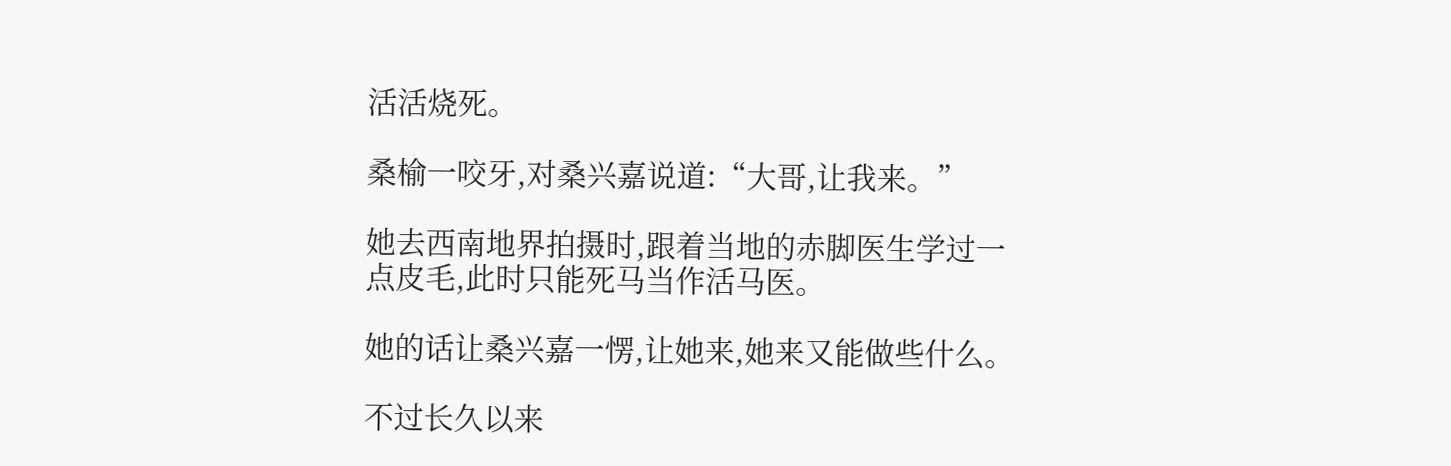活活烧死。

桑榆一咬牙,对桑兴嘉说道:“大哥,让我来。”

她去西南地界拍摄时,跟着当地的赤脚医生学过一点皮毛,此时只能死马当作活马医。

她的话让桑兴嘉一愣,让她来,她来又能做些什么。

不过长久以来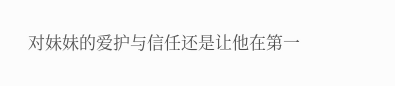对妹妹的爱护与信任还是让他在第一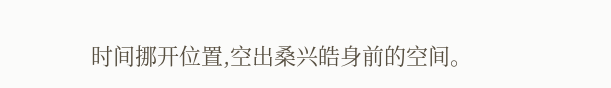时间挪开位置,空出桑兴皓身前的空间。